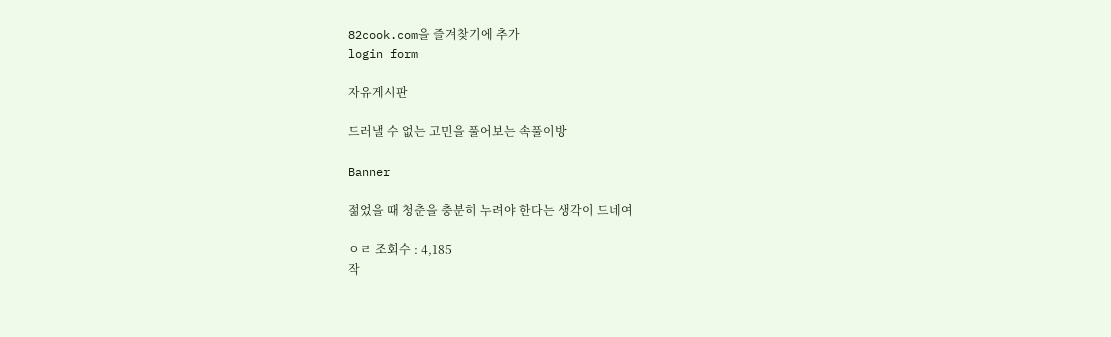82cook.com을 즐겨찾기에 추가
login form

자유게시판

드러낼 수 없는 고민을 풀어보는 속풀이방

Banner

젊었을 때 청춘을 충분히 누려야 한다는 생각이 드네여

ㅇㄹ 조회수 : 4,185
작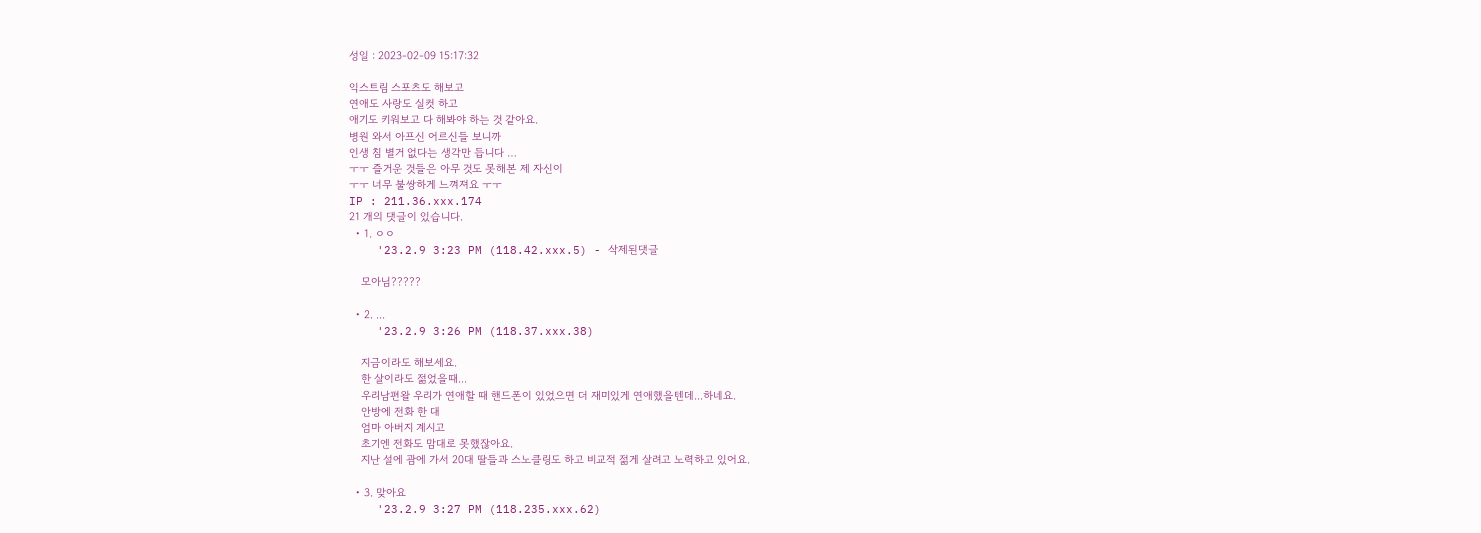성일 : 2023-02-09 15:17:32

익스트림 스포츠도 해보고
연애도 사랑도 실컷 하고
애기도 키워보고 다 해봐야 하는 것 같아요.
병원 와서 아프신 어르신들 보니까
인생 침 별거 없다는 생각만 듭니다 …
ㅜㅜ 즐거운 것들은 아무 것도 못해본 제 자신이
ㅜㅜ 너무 불쌍하게 느껴져요 ㅜㅜ
IP : 211.36.xxx.174
21 개의 댓글이 있습니다.
  • 1. ㅇㅇ
    '23.2.9 3:23 PM (118.42.xxx.5) - 삭제된댓글

    모아님?????

  • 2. ...
    '23.2.9 3:26 PM (118.37.xxx.38)

    지금이라도 해보세요.
    한 살이라도 젊었을때...
    우리남편왈 우리가 연애할 때 핸드폰이 있었으면 더 재미있게 연애했을텐데...하네요.
    안방에 전화 한 대
    엄마 아버지 계시고
    초기엔 전화도 맘대로 못했잖아요.
    지난 설에 괌에 가서 20대 딸들과 스노클링도 하고 비교적 젊게 살려고 노력하고 있어요.

  • 3. 맞아요
    '23.2.9 3:27 PM (118.235.xxx.62)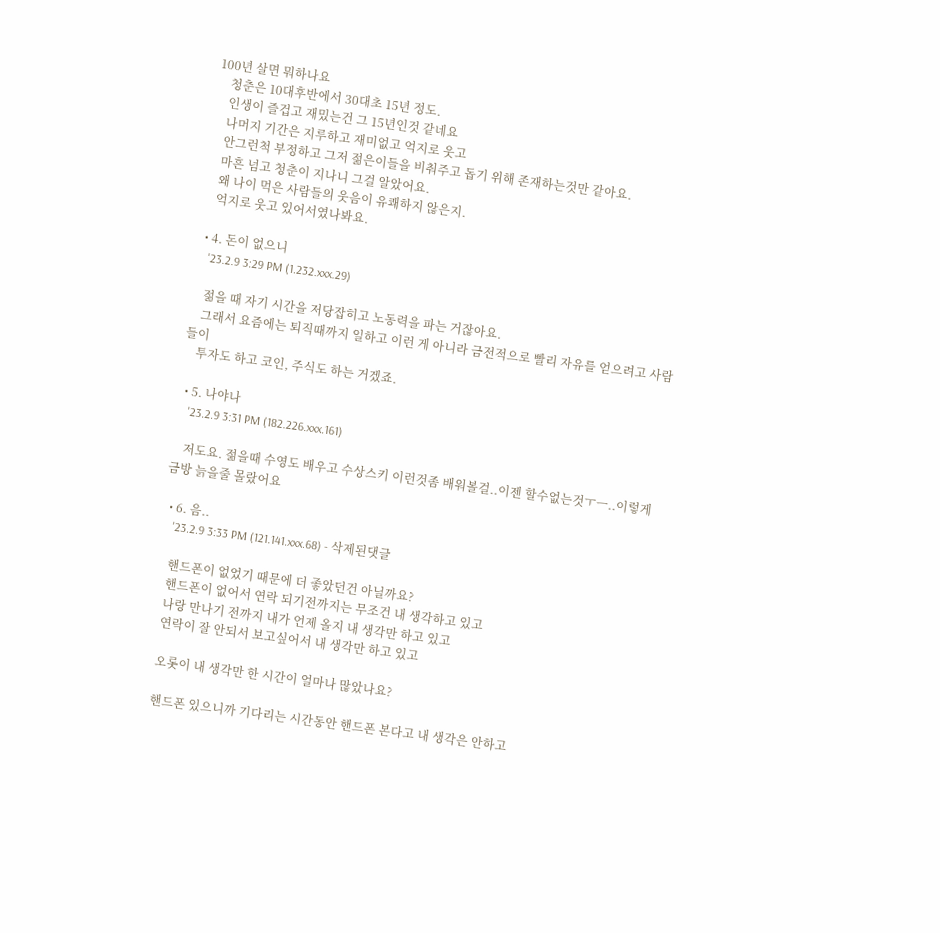100년 살면 뭐하나요
    청춘은 10대후반에서 30대초 15년 정도.
    인생이 즐겁고 재밌는건 그 15년인것 같네요
    나머지 기간은 지루하고 재미없고 억지로 웃고
    안그런척 부정하고 그저 젊은이들을 비춰주고 돕기 위해 존재하는것만 같아요.
    마흔 넘고 청춘이 지나니 그걸 알았어요.
    왜 나이 먹은 사람들의 웃음이 유쾌하지 않은지.
    억지로 웃고 있어서였나봐요.

  • 4. 돈이 없으니
    '23.2.9 3:29 PM (1.232.xxx.29)

    젊을 때 자기 시간을 저당잡히고 노동력을 파는 거잖아요.
    그래서 요즘에는 퇴직때까지 일하고 이런 게 아니라 금전적으로 빨리 자유를 얻으려고 사람들이
    투자도 하고 코인, 주식도 하는 거겠죠.

  • 5. 나야나
    '23.2.9 3:31 PM (182.226.xxx.161)

    저도요. 젊을때 수영도 배우고 수상스키 이런것좀 배워볼걸..이젠 할수없는것ㅜㅡ..이렇게 금방 늙을줄 몰랐어요

  • 6. 음..
    '23.2.9 3:33 PM (121.141.xxx.68) - 삭제된댓글

    핸드폰이 없었기 때문에 더 좋았던건 아닐까요?
    핸드폰이 없어서 연락 되기전까지는 무조건 내 생각하고 있고
    나랑 만나기 전까지 내가 언제 올지 내 생각만 하고 있고
    연락이 잘 안되서 보고싶어서 내 생각만 하고 있고

    오롯이 내 생각만 한 시간이 얼마나 많았나요?

    핸드폰 있으니까 기다리는 시간동안 핸드폰 본다고 내 생각은 안하고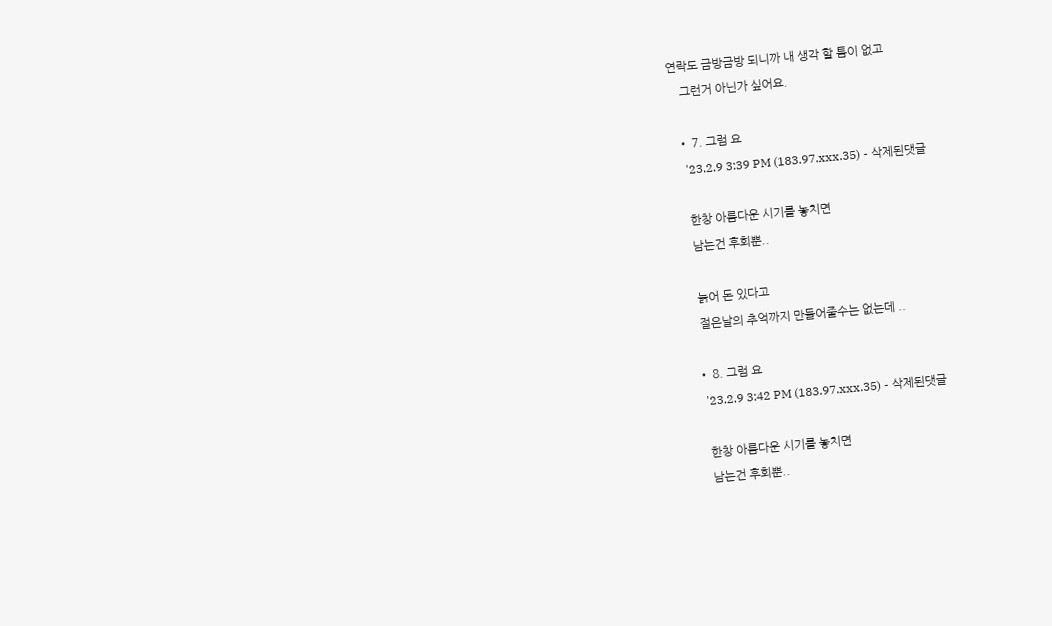연락도 금방금방 되니까 내 생각 할 틈이 없고
    그런거 아닌가 싶어요.

  • 7. 그럼 요
    '23.2.9 3:39 PM (183.97.xxx.35) - 삭제된댓글

    한창 아름다운 시기를 놓치면
    남는건 후회뿐..

    늙어 돈 있다고
    절은날의 추억까지 만들어줄수는 없는데 ..

  • 8. 그럼 요
    '23.2.9 3:42 PM (183.97.xxx.35) - 삭제된댓글

    한창 아름다운 시기를 놓치면
    남는건 후회뿐..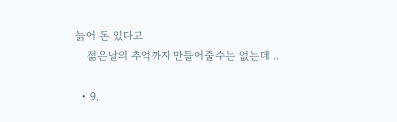늙어 돈 있다고
    젊은날의 추억까지 만들어줄수는 없는데 ..

  • 9.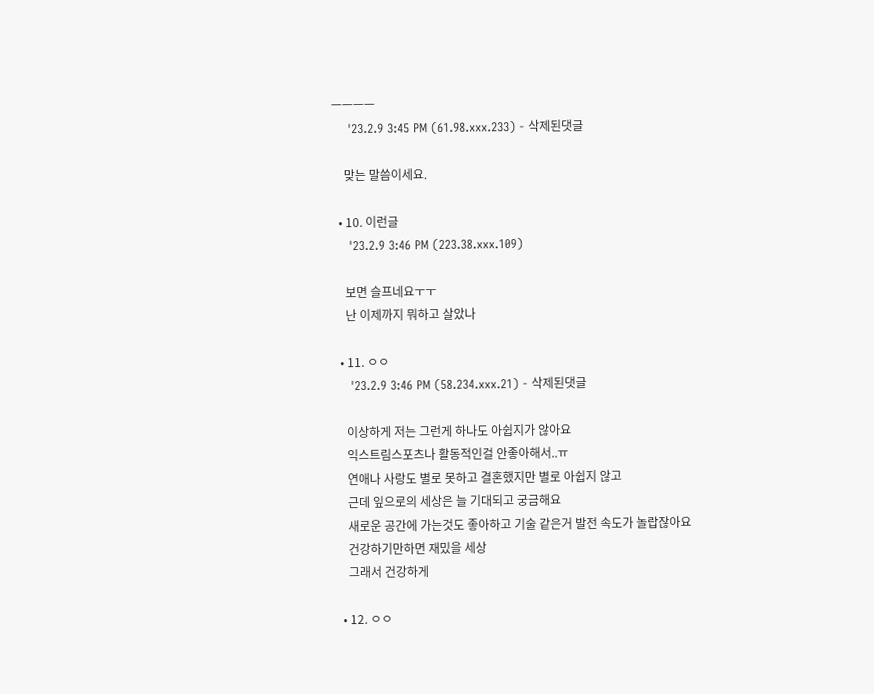ㅡㅡㅡㅡ
    '23.2.9 3:45 PM (61.98.xxx.233) - 삭제된댓글

    맞는 말씀이세요.

  • 10. 이런글
    '23.2.9 3:46 PM (223.38.xxx.109)

    보면 슬프네요ㅜㅜ
    난 이제까지 뭐하고 살았나

  • 11. ㅇㅇ
    '23.2.9 3:46 PM (58.234.xxx.21) - 삭제된댓글

    이상하게 저는 그런게 하나도 아쉽지가 않아요
    익스트림스포츠나 활동적인걸 안좋아해서..ㅠ
    연애나 사랑도 별로 못하고 결혼했지만 별로 아쉽지 않고
    근데 잎으로의 세상은 늘 기대되고 궁금해요
    새로운 공간에 가는것도 좋아하고 기술 같은거 발전 속도가 놀랍잖아요
    건강하기만하면 재밌을 세상
    그래서 건강하게

  • 12. ㅇㅇ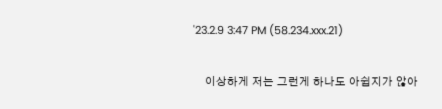'23.2.9 3:47 PM (58.234.xxx.21)

    이상하게 저는 그런게 하나도 아쉽지가 않아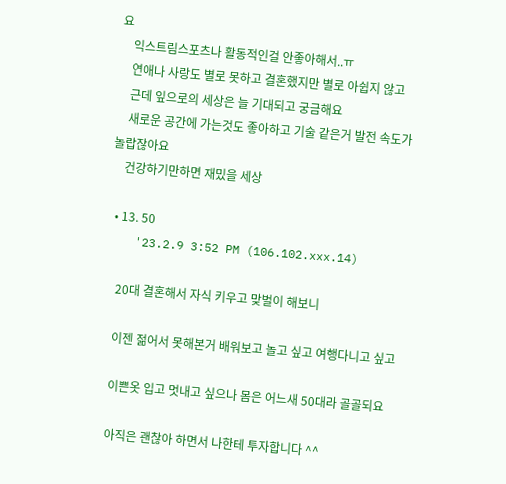요
    익스트림스포츠나 활동적인걸 안좋아해서..ㅠ
    연애나 사랑도 별로 못하고 결혼했지만 별로 아쉽지 않고
    근데 잎으로의 세상은 늘 기대되고 궁금해요
    새로운 공간에 가는것도 좋아하고 기술 같은거 발전 속도가 놀랍잖아요
    건강하기만하면 재밌을 세상

  • 13. 50
    '23.2.9 3:52 PM (106.102.xxx.14)

    20대 결혼해서 자식 키우고 맞벌이 해보니

    이젠 젊어서 못해본거 배워보고 놀고 싶고 여행다니고 싶고

    이쁜옷 입고 멋내고 싶으나 몸은 어느새 50대라 골골되요

    아직은 괜찮아 하면서 나한테 투자합니다 ^^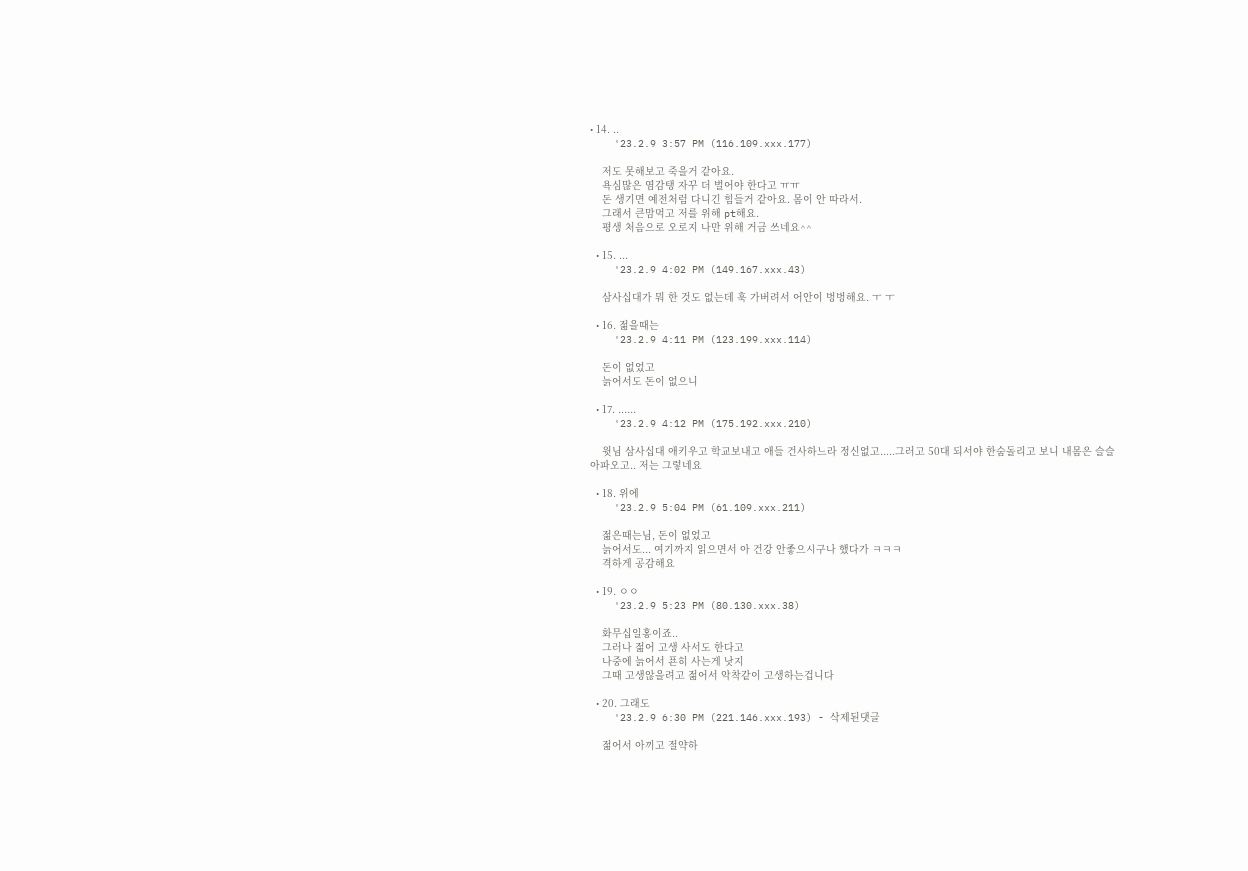• 14. ..
    '23.2.9 3:57 PM (116.109.xxx.177)

    저도 못해보고 죽을거 같아요.
    욕심많은 염감탱 자꾸 더 벌어야 한다고 ㅠㅠ
    돈 생기면 예전처럼 다니긴 힘들거 같아요. 몸이 안 따라서.
    그래서 큰맘먹고 저를 위해 pt해요.
    평생 처음으로 오로지 나만 위해 거금 쓰네요^^

  • 15. ...
    '23.2.9 4:02 PM (149.167.xxx.43)

    삼사십대가 뭐 한 것도 없는데 훅 가버려서 어안이 벙벙해요. ㅜ ㅜ

  • 16. 젊을때는
    '23.2.9 4:11 PM (123.199.xxx.114)

    돈이 없었고
    늙어서도 돈이 없으니

  • 17. ......
    '23.2.9 4:12 PM (175.192.xxx.210)

    윗님 삼사십대 애키우고 학교보내고 애들 건사하느라 정신없고.....그러고 50대 되서야 한숨돌리고 보니 내몸은 슬슬 아파오고.. 저는 그렇네요

  • 18. 위에
    '23.2.9 5:04 PM (61.109.xxx.211)

    젊은때는님, 돈이 없었고
    늙어서도... 여기까지 읽으면서 아 건강 안좋으시구나 했다가 ㅋㅋㅋ
    격하게 공감해요

  • 19. ㅇㅇ
    '23.2.9 5:23 PM (80.130.xxx.38)

    화무십일홍이죠..
    그러나 젊어 고생 사서도 한다고
    나중에 늙어서 푠히 사는게 낫지
    그때 고생않을려고 젊어서 악착같이 고생하는겁니다

  • 20. 그래도
    '23.2.9 6:30 PM (221.146.xxx.193) - 삭제된댓글

    젊어서 아끼고 절약하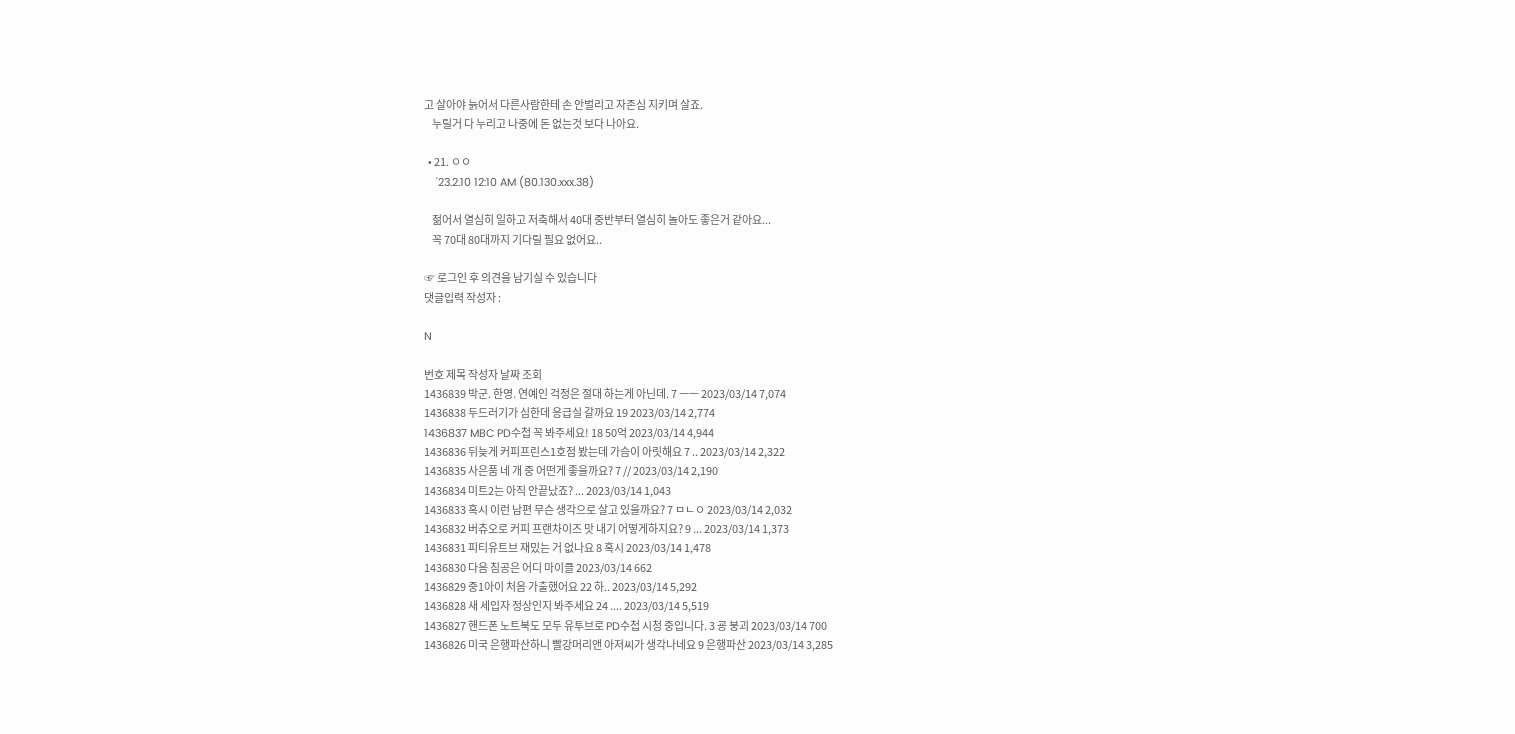고 살아야 늙어서 다른사람한테 손 안벌리고 자존심 지키며 살죠.
    누릴거 다 누리고 나중에 돈 없는것 보다 나아요.

  • 21. ㅇㅇ
    '23.2.10 12:10 AM (80.130.xxx.38)

    젊어서 열심히 일하고 저축해서 40대 중반부터 열심히 놀아도 좋은거 같아요...
    꼭 70대 80대까지 기다릴 필요 없어요..

☞ 로그인 후 의견을 남기실 수 있습니다
댓글입력 작성자 :

N

번호 제목 작성자 날짜 조회
1436839 박군. 한영. 연예인 걱정은 절대 하는게 아닌데. 7 ㅡㅡ 2023/03/14 7,074
1436838 두드러기가 심한데 응급실 갈까요 19 2023/03/14 2,774
1436837 MBC PD수첩 꼭 봐주세요! 18 50억 2023/03/14 4,944
1436836 뒤늦게 커피프린스1호점 봤는데 가슴이 아릿해요 7 .. 2023/03/14 2,322
1436835 사은품 네 개 중 어떤게 좋을까요? 7 // 2023/03/14 2,190
1436834 미트2는 아직 안끝났죠? ... 2023/03/14 1,043
1436833 혹시 이런 남편 무슨 생각으로 살고 있을까요? 7 ㅁㄴㅇ 2023/03/14 2,032
1436832 버츄오로 커피 프랜차이즈 맛 내기 어떻게하지요? 9 ... 2023/03/14 1,373
1436831 피티유트브 재밌는 거 없나요 8 혹시 2023/03/14 1,478
1436830 다음 침공은 어디 마이클 2023/03/14 662
1436829 중1아이 처음 가출했어요 22 하.. 2023/03/14 5,292
1436828 새 세입자 정상인지 봐주세요 24 .... 2023/03/14 5,519
1436827 핸드폰 노트북도 모두 유투브로 PD수첩 시청 중입니다. 3 굥 붕괴 2023/03/14 700
1436826 미국 은행파산하니 빨강머리앤 아저씨가 생각나네요 9 은행파산 2023/03/14 3,285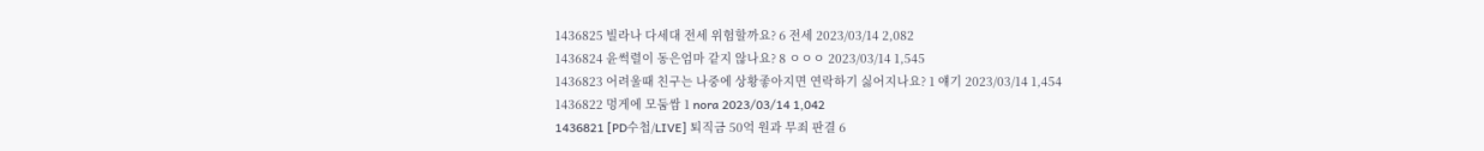1436825 빌라나 다세대 전세 위험할까요? 6 전세 2023/03/14 2,082
1436824 윤썩렬이 동은엄마 같지 않나요? 8 ㅇㅇㅇ 2023/03/14 1,545
1436823 어려울때 친구는 나중에 상황좋아지면 연락하기 싫어지나요? 1 얘기 2023/03/14 1,454
1436822 멍게에 모둠쌈 1 nora 2023/03/14 1,042
1436821 [PD수첩/LIVE] 퇴직금 50억 원과 무죄 판결 6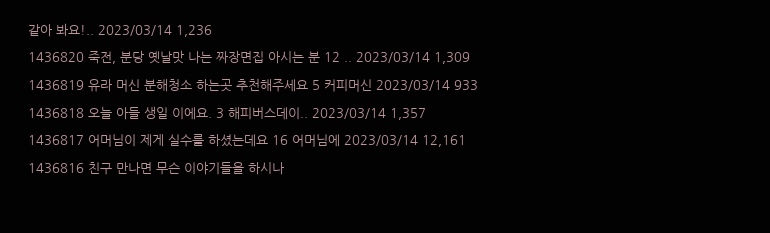같아 봐요!.. 2023/03/14 1,236
1436820 죽전, 분당 옛날맛 나는 짜장면집 아시는 분 12 .. 2023/03/14 1,309
1436819 유라 머신 분해청소 하는곳 추천해주세요 5 커피머신 2023/03/14 933
1436818 오늘 아들 생일 이에요. 3 해피버스데이.. 2023/03/14 1,357
1436817 어머님이 제게 실수를 하셨는데요 16 어머님에 2023/03/14 12,161
1436816 친구 만나면 무슨 이야기들을 하시나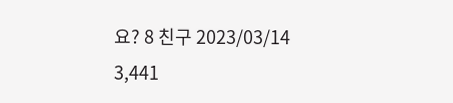요? 8 친구 2023/03/14 3,441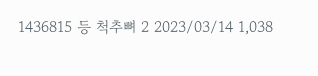1436815 등 척추뼈 2 2023/03/14 1,038